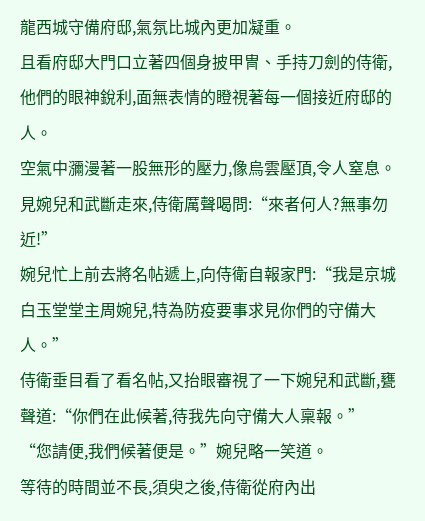龍西城守備府邸,氣氛比城內更加凝重。
且看府邸大門口立著四個身披甲冑、手持刀劍的侍衛,他們的眼神銳利,面無表情的瞪視著每一個接近府邸的人。
空氣中瀰漫著一股無形的壓力,像烏雲壓頂,令人窒息。
見婉兒和武斷走來,侍衛厲聲喝問:“來者何人?無事勿近!”
婉兒忙上前去將名帖遞上,向侍衛自報家門:“我是京城白玉堂堂主周婉兒,特為防疫要事求見你們的守備大人。”
侍衛垂目看了看名帖,又抬眼審視了一下婉兒和武斷,甕聲道:“你們在此候著,待我先向守備大人稟報。”
“您請便,我們候著便是。”婉兒略一笑道。
等待的時間並不長,須臾之後,侍衛從府內出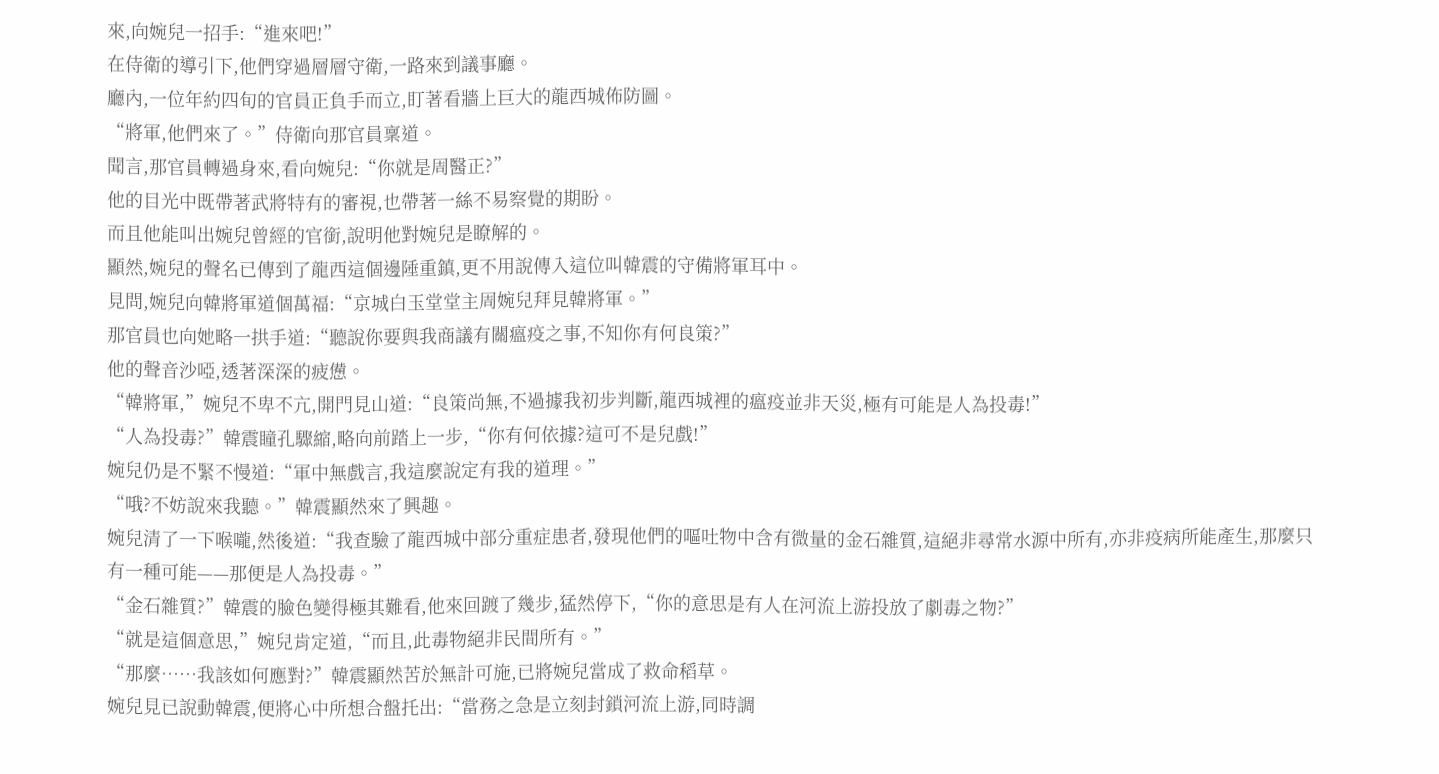來,向婉兒一招手:“進來吧!”
在侍衛的導引下,他們穿過層層守衛,一路來到議事廳。
廳內,一位年約四旬的官員正負手而立,盯著看牆上巨大的龍西城佈防圖。
“將軍,他們來了。”侍衛向那官員稟道。
聞言,那官員轉過身來,看向婉兒:“你就是周醫正?”
他的目光中既帶著武將特有的審視,也帶著一絲不易察覺的期盼。
而且他能叫出婉兒曾經的官銜,說明他對婉兒是瞭解的。
顯然,婉兒的聲名已傳到了龍西這個邊陲重鎮,更不用說傳入這位叫韓震的守備將軍耳中。
見問,婉兒向韓將軍道個萬福:“京城白玉堂堂主周婉兒拜見韓將軍。”
那官員也向她略一拱手道:“聽說你要與我商議有關瘟疫之事,不知你有何良策?”
他的聲音沙啞,透著深深的疲憊。
“韓將軍,”婉兒不卑不亢,開門見山道:“良策尚無,不過據我初步判斷,龍西城裡的瘟疫並非天災,極有可能是人為投毒!”
“人為投毒?”韓震瞳孔驟縮,略向前踏上一步,“你有何依據?這可不是兒戲!”
婉兒仍是不緊不慢道:“軍中無戲言,我這麼說定有我的道理。”
“哦?不妨說來我聽。”韓震顯然來了興趣。
婉兒清了一下喉嚨,然後道:“我查驗了龍西城中部分重症患者,發現他們的嘔吐物中含有微量的金石雜質,這絕非尋常水源中所有,亦非疫病所能產生,那麼只有一種可能——那便是人為投毒。”
“金石雜質?”韓震的臉色變得極其難看,他來回踱了幾步,猛然停下,“你的意思是有人在河流上游投放了劇毒之物?”
“就是這個意思,”婉兒肯定道,“而且,此毒物絕非民間所有。”
“那麼……我該如何應對?”韓震顯然苦於無計可施,已將婉兒當成了救命稻草。
婉兒見已說動韓震,便將心中所想合盤托出:“當務之急是立刻封鎖河流上游,同時調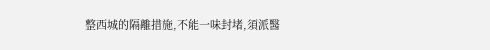整西城的隔離措施,不能一味封堵,須派醫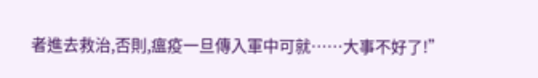者進去救治,否則,瘟疫一旦傳入軍中可就……大事不好了!”